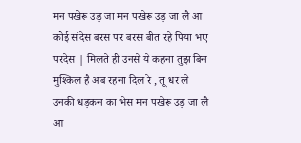मन पखेरू उड़ जा मन पखेरू उड़ जा लै आ कोई संदेस बरस पर बरस बीत रहे पिया भए परदेस | मिलते ही उनसे ये कहना तुझ बिन मुश्किल है अब रहना दिल रे , तू धर ले उनकी धड़कन का भेस मन पखेरू उड़ जा लै आ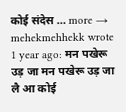कोई संदेस … more →
mehekmehhekk wrote 1 year ago: मन पखेरू उड़ जा मन पखेरू उड़ जा लै आ कोई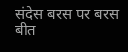संदेस बरस पर बरस बीत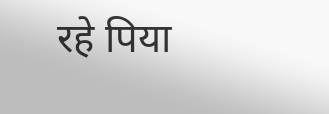रहे पिया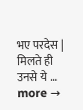भए परदेस | मिलते ही उनसे ये … more →